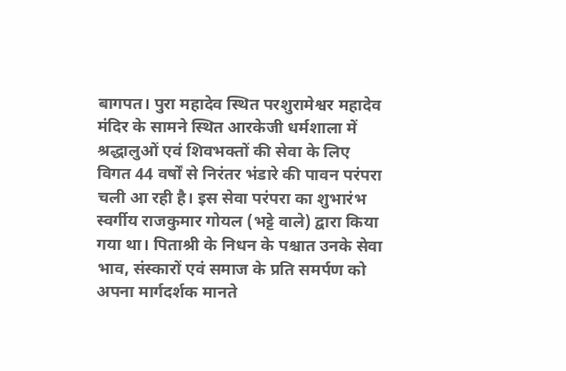बागपत। पुरा महादेव स्थित परशुरामेश्वर महादेव मंदिर के सामने स्थित आरकेजी धर्मशाला में श्रद्धालुओं एवं शिवभक्तों की सेवा के लिए विगत 44 वर्षों से निरंतर भंडारे की पावन परंपरा चली आ रही है। इस सेवा परंपरा का शुभारंभ स्वर्गीय राजकुमार गोयल (भट्टे वाले) द्वारा किया गया था। पिताश्री के निधन के पश्चात उनके सेवा भाव, संस्कारों एवं समाज के प्रति समर्पण को अपना मार्गदर्शक मानते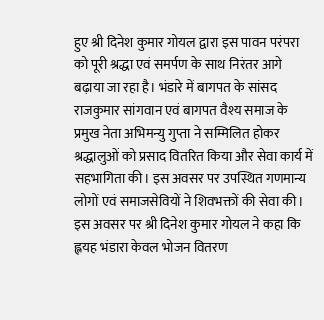हुए श्री दिनेश कुमार गोयल द्वारा इस पावन परंपरा को पूरी श्रद्धा एवं समर्पण के साथ निरंतर आगे बढ़ाया जा रहा है। भंडारे में बागपत के सांसद राजकुमार सांगवान एवं बागपत वैश्य समाज के प्रमुख नेता अभिमन्यु गुप्ता ने सम्मिलित होकर श्रद्धालुओं को प्रसाद वितरित किया और सेवा कार्य में सहभागिता की। इस अवसर पर उपस्थित गणमान्य लोगों एवं समाजसेवियों ने शिवभक्तों की सेवा की। इस अवसर पर श्री दिनेश कुमार गोयल ने कहा कि ह्लयह भंडारा केवल भोजन वितरण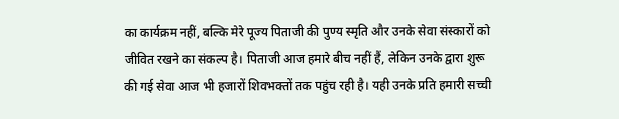का कार्यक्रम नहीं, बल्कि मेरे पूज्य पिताजी की पुण्य स्मृति और उनके सेवा संस्कारों को जीवित रखने का संकल्प है। पिताजी आज हमारे बीच नहीं हैं, लेकिन उनके द्वारा शुरू की गई सेवा आज भी हजारों शिवभक्तों तक पहुंच रही है। यही उनके प्रति हमारी सच्ची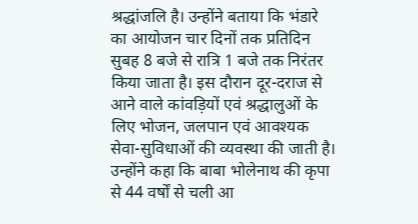श्रद्धांजलि है। उन्होंने बताया कि भंडारे का आयोजन चार दिनों तक प्रतिदिन सुबह 8 बजे से रात्रि 1 बजे तक निरंतर किया जाता है। इस दौरान दूर-दराज से आने वाले कांवड़ियों एवं श्रद्धालुओं के लिए भोजन, जलपान एवं आवश्यक सेवा-सुविधाओं की व्यवस्था की जाती है। उन्होंने कहा कि बाबा भोलेनाथ की कृपा से 44 वर्षों से चली आ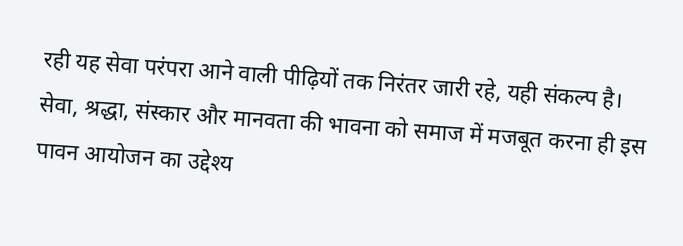रही यह सेवा परंपरा आने वाली पीढ़ियों तक निरंतर जारी रहे, यही संकल्प है। सेवा, श्रद्धा, संस्कार और मानवता की भावना को समाज में मजबूत करना ही इस पावन आयोजन का उद्देश्य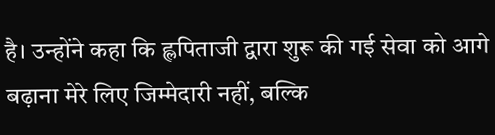है। उन्होंने कहा कि ह्लपिताजी द्वारा शुरू की गई सेवा को आगे बढ़ाना मेरे लिए जिम्मेदारी नहीं, बल्कि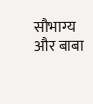सौभाग्य और बाबा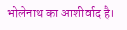भोलेनाथ का आशीर्वाद है।